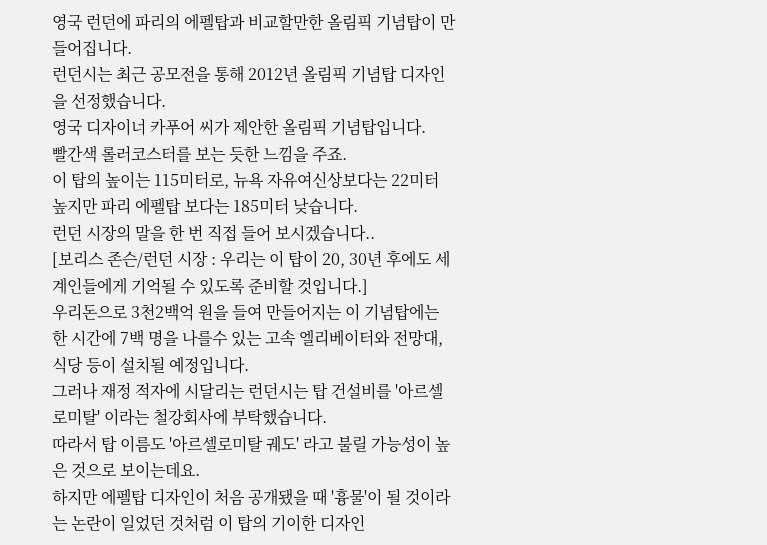영국 런던에 파리의 에펠탑과 비교할만한 올림픽 기념탑이 만들어집니다.
런던시는 최근 공모전을 통해 2012년 올림픽 기념탑 디자인을 선정했습니다.
영국 디자이너 카푸어 씨가 제안한 올림픽 기념탑입니다.
빨간색 롤러코스터를 보는 듯한 느낌을 주죠.
이 탑의 높이는 115미터로, 뉴욕 자유여신상보다는 22미터 높지만 파리 에펠탑 보다는 185미터 낮습니다.
런던 시장의 말을 한 번 직접 들어 보시겠습니다..
[보리스 존슨/런던 시장 : 우리는 이 탑이 20, 30년 후에도 세계인들에게 기억될 수 있도록 준비할 것입니다.]
우리돈으로 3천2백억 원을 들여 만들어지는 이 기념탑에는 한 시간에 7백 명을 나를수 있는 고속 엘리베이터와 전망대, 식당 등이 설치될 예정입니다.
그러나 재정 적자에 시달리는 런던시는 탑 건설비를 '아르셀로미탈' 이라는 철강회사에 부탁했습니다.
따라서 탑 이름도 '아르셀로미탈 궤도' 라고 불릴 가능성이 높은 것으로 보이는데요.
하지만 에펠탑 디자인이 처음 공개됐을 때 '흉물'이 될 것이라는 논란이 일었던 것처럼 이 탑의 기이한 디자인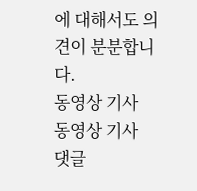에 대해서도 의견이 분분합니다.
동영상 기사
동영상 기사
댓글